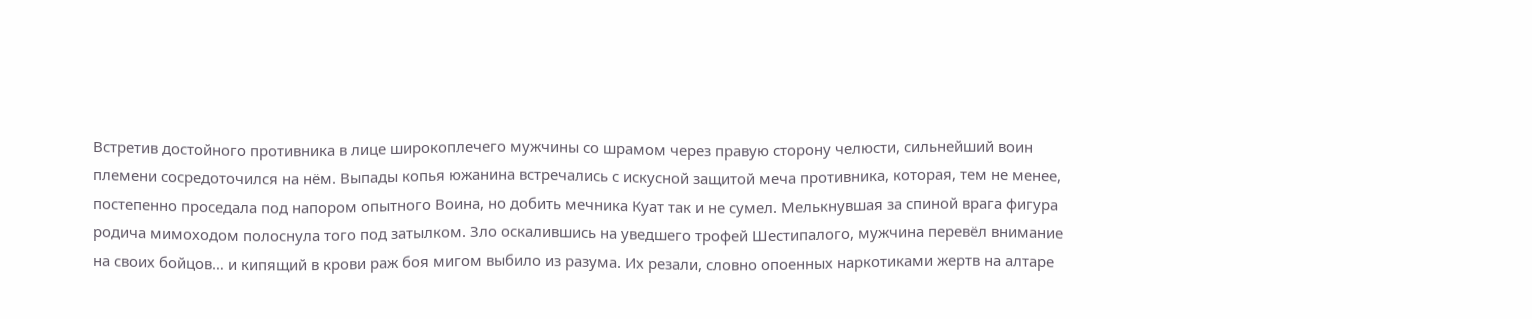Встретив достойного противника в лице широкоплечего мужчины со шрамом через правую сторону челюсти, сильнейший воин племени сосредоточился на нём. Выпады копья южанина встречались с искусной защитой меча противника, которая, тем не менее, постепенно проседала под напором опытного Воина, но добить мечника Куат так и не сумел. Мелькнувшая за спиной врага фигура родича мимоходом полоснула того под затылком. Зло оскалившись на уведшего трофей Шестипалого, мужчина перевёл внимание на своих бойцов… и кипящий в крови раж боя мигом выбило из разума. Их резали, словно опоенных наркотиками жертв на алтаре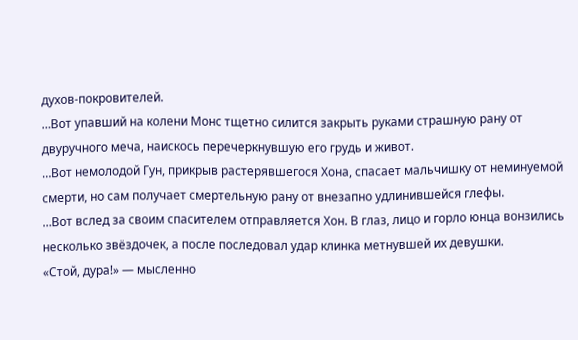духов-покровителей.
…Вот упавший на колени Монс тщетно силится закрыть руками страшную рану от двуручного меча, наискось перечеркнувшую его грудь и живот.
…Вот немолодой Гун, прикрыв растерявшегося Хона, спасает мальчишку от неминуемой смерти, но сам получает смертельную рану от внезапно удлинившейся глефы.
…Вот вслед за своим спасителем отправляется Хон. В глаз, лицо и горло юнца вонзились несколько звёздочек, а после последовал удар клинка метнувшей их девушки.
«Стой, дура!» — мысленно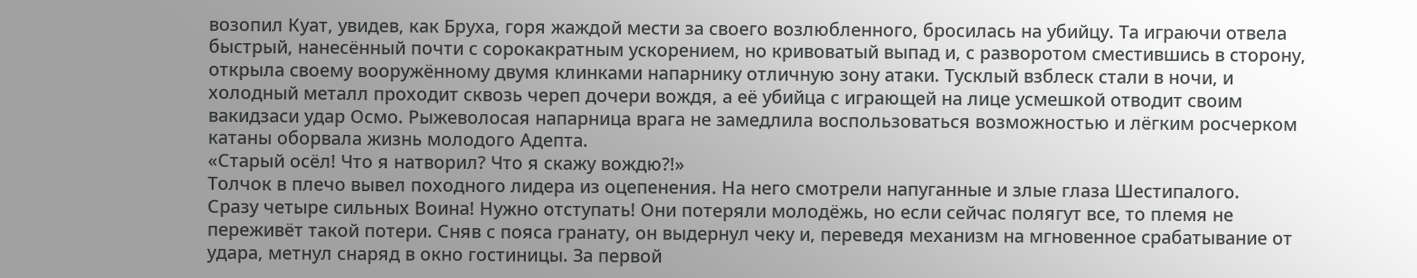возопил Куат, увидев, как Бруха, горя жаждой мести за своего возлюбленного, бросилась на убийцу. Та играючи отвела быстрый, нанесённый почти с сорокакратным ускорением, но кривоватый выпад и, с разворотом сместившись в сторону, открыла своему вооружённому двумя клинками напарнику отличную зону атаки. Тусклый взблеск стали в ночи, и холодный металл проходит сквозь череп дочери вождя, а её убийца с играющей на лице усмешкой отводит своим вакидзаси удар Осмо. Рыжеволосая напарница врага не замедлила воспользоваться возможностью и лёгким росчерком катаны оборвала жизнь молодого Адепта.
«Старый осёл! Что я натворил? Что я скажу вождю?!»
Толчок в плечо вывел походного лидера из оцепенения. На него смотрели напуганные и злые глаза Шестипалого.
Сразу четыре сильных Воина! Нужно отступать! Они потеряли молодёжь, но если сейчас полягут все, то племя не переживёт такой потери. Сняв с пояса гранату, он выдернул чеку и, переведя механизм на мгновенное срабатывание от удара, метнул снаряд в окно гостиницы. За первой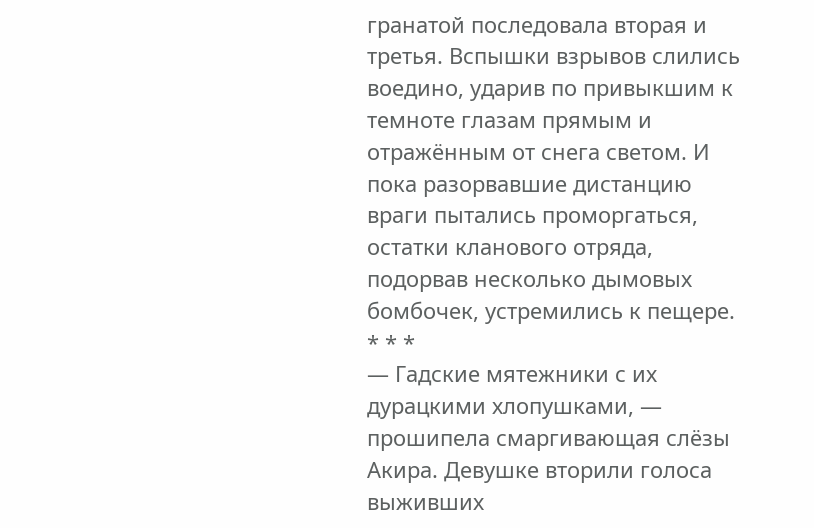гранатой последовала вторая и третья. Вспышки взрывов слились воедино, ударив по привыкшим к темноте глазам прямым и отражённым от снега светом. И пока разорвавшие дистанцию враги пытались проморгаться, остатки кланового отряда, подорвав несколько дымовых бомбочек, устремились к пещере.
* * *
— Гадские мятежники с их дурацкими хлопушками, — прошипела смаргивающая слёзы Акира. Девушке вторили голоса выживших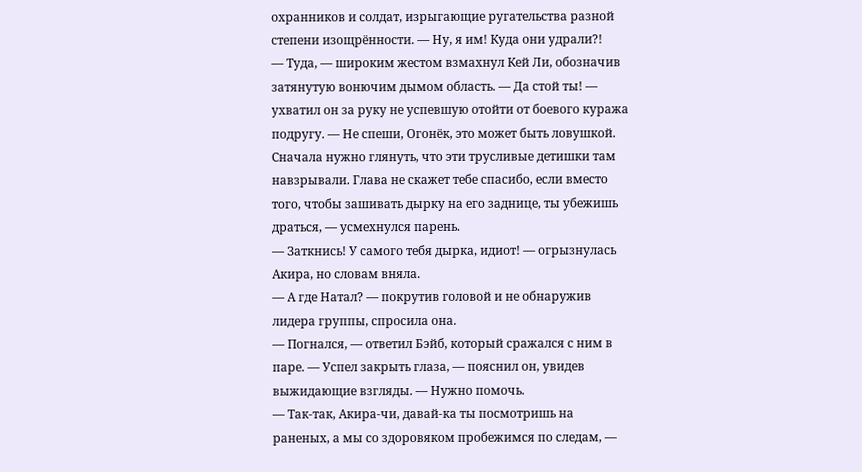охранников и солдат, изрыгающие ругательства разной степени изощрённости. — Ну, я им! Куда они удрали?!
— Туда, — широким жестом взмахнул Кей Ли, обозначив затянутую вонючим дымом область. — Да стой ты! — ухватил он за руку не успевшую отойти от боевого куража подругу. — Не спеши, Огонёк, это может быть ловушкой. Сначала нужно глянуть, что эти трусливые детишки там навзрывали. Глава не скажет тебе спасибо, если вместо того, чтобы зашивать дырку на его заднице, ты убежишь драться, — усмехнулся парень.
— Заткнись! У самого тебя дырка, идиот! — огрызнулась Акира, но словам вняла.
— А где Натал? — покрутив головой и не обнаружив лидера группы, спросила она.
— Погнался, — ответил Бэйб, который сражался с ним в паре. — Успел закрыть глаза, — пояснил он, увидев выжидающие взгляды. — Нужно помочь.
— Так-так, Акира-чи, давай-ка ты посмотришь на раненых, а мы со здоровяком пробежимся по следам, —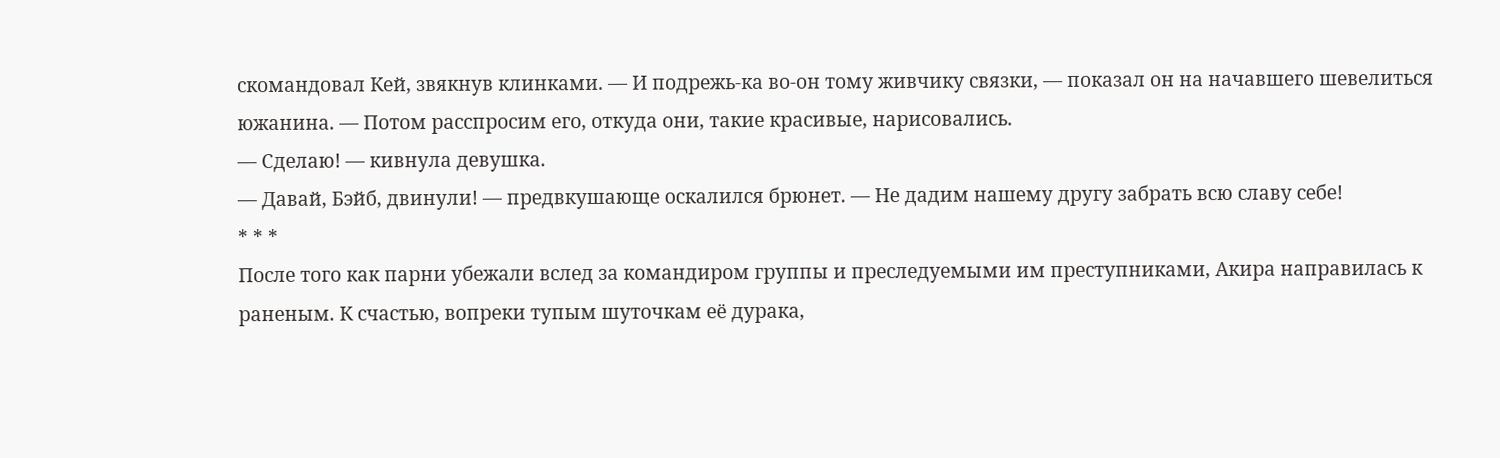скомандовал Кей, звякнув клинками. — И подрежь-ка во-он тому живчику связки, — показал он на начавшего шевелиться южанина. — Потом расспросим его, откуда они, такие красивые, нарисовались.
— Сделаю! — кивнула девушка.
— Давай, Бэйб, двинули! — предвкушающе оскалился брюнет. — Не дадим нашему другу забрать всю славу себе!
* * *
После того как парни убежали вслед за командиром группы и преследуемыми им преступниками, Акира направилась к раненым. К счастью, вопреки тупым шуточкам её дурака,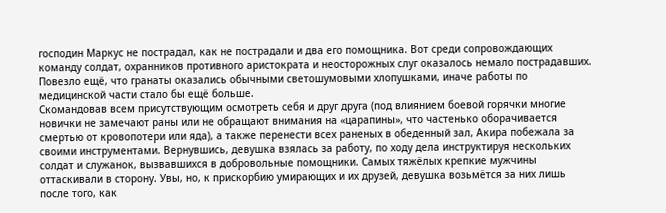господин Маркус не пострадал, как не пострадали и два его помощника. Вот среди сопровождающих команду солдат, охранников противного аристократа и неосторожных слуг оказалось немало пострадавших. Повезло ещё, что гранаты оказались обычными светошумовыми хлопушками, иначе работы по медицинской части стало бы ещё больше.
Скомандовав всем присутствующим осмотреть себя и друг друга (под влиянием боевой горячки многие новички не замечают раны или не обращают внимания на «царапины», что частенько оборачивается смертью от кровопотери или яда), а также перенести всех раненых в обеденный зал, Акира побежала за своими инструментами. Вернувшись, девушка взялась за работу, по ходу дела инструктируя нескольких солдат и служанок, вызвавшихся в добровольные помощники. Самых тяжёлых крепкие мужчины оттаскивали в сторону. Увы, но, к прискорбию умирающих и их друзей, девушка возьмётся за них лишь после того, как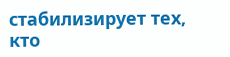стабилизирует тех, кто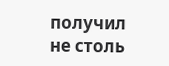получил не столь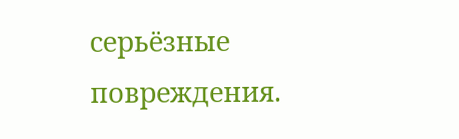серьёзные повреждения.